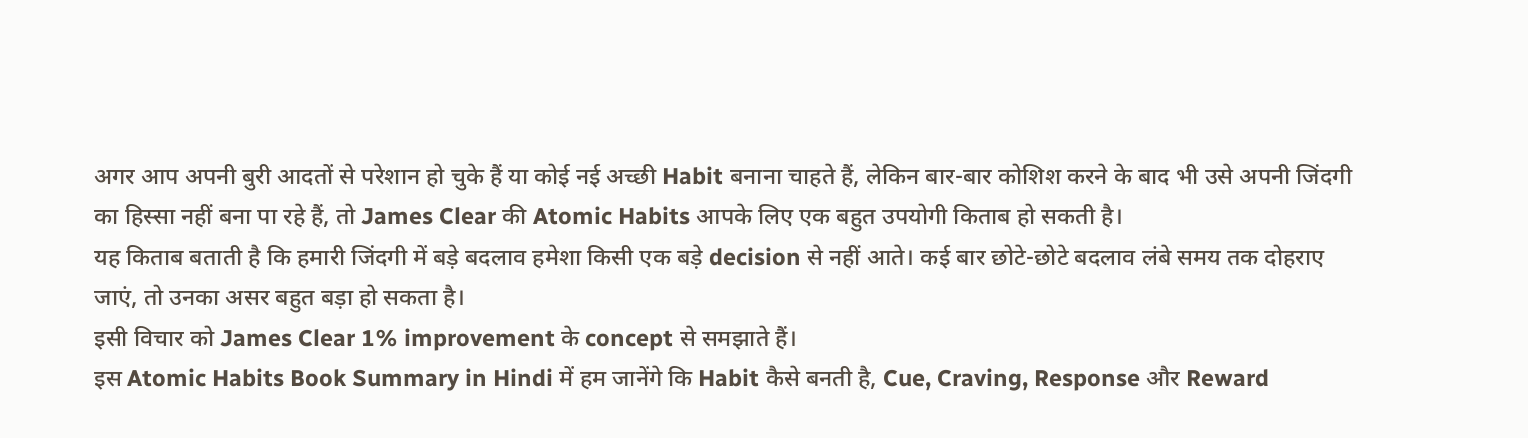अगर आप अपनी बुरी आदतों से परेशान हो चुके हैं या कोई नई अच्छी Habit बनाना चाहते हैं, लेकिन बार-बार कोशिश करने के बाद भी उसे अपनी जिंदगी का हिस्सा नहीं बना पा रहे हैं, तो James Clear की Atomic Habits आपके लिए एक बहुत उपयोगी किताब हो सकती है।
यह किताब बताती है कि हमारी जिंदगी में बड़े बदलाव हमेशा किसी एक बड़े decision से नहीं आते। कई बार छोटे-छोटे बदलाव लंबे समय तक दोहराए जाएं, तो उनका असर बहुत बड़ा हो सकता है।
इसी विचार को James Clear 1% improvement के concept से समझाते हैं।
इस Atomic Habits Book Summary in Hindi में हम जानेंगे कि Habit कैसे बनती है, Cue, Craving, Response और Reward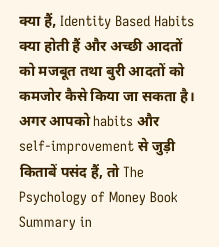क्या हैं, Identity Based Habits क्या होती हैं और अच्छी आदतों को मजबूत तथा बुरी आदतों को कमजोर कैसे किया जा सकता है।
अगर आपको habits और self-improvement से जुड़ी किताबें पसंद हैं, तो The Psychology of Money Book Summary in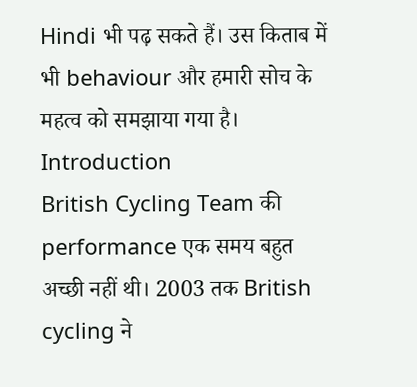Hindi भी पढ़ सकते हैं। उस किताब में भी behaviour और हमारी सोच के महत्व को समझाया गया है।
Introduction
British Cycling Team की performance एक समय बहुत अच्छी नहीं थी। 2003 तक British cycling ने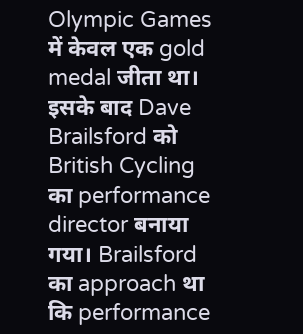Olympic Games में केवल एक gold medal जीता था।
इसके बाद Dave Brailsford को British Cycling का performance director बनाया गया। Brailsford का approach था कि performance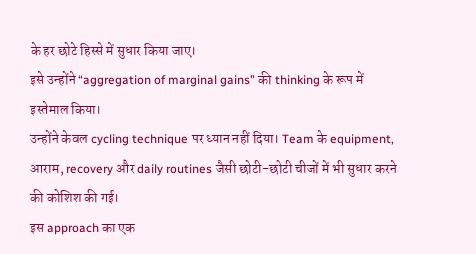के हर छोटे हिस्से में सुधार किया जाए।
इसे उन्होंने “aggregation of marginal gains” की thinking के रूप में इस्तेमाल किया।
उन्होंने केवल cycling technique पर ध्यान नहीं दिया। Team के equipment, आराम, recovery और daily routines जैसी छोटी-छोटी चीजों में भी सुधार करने की कोशिश की गई।
इस approach का एक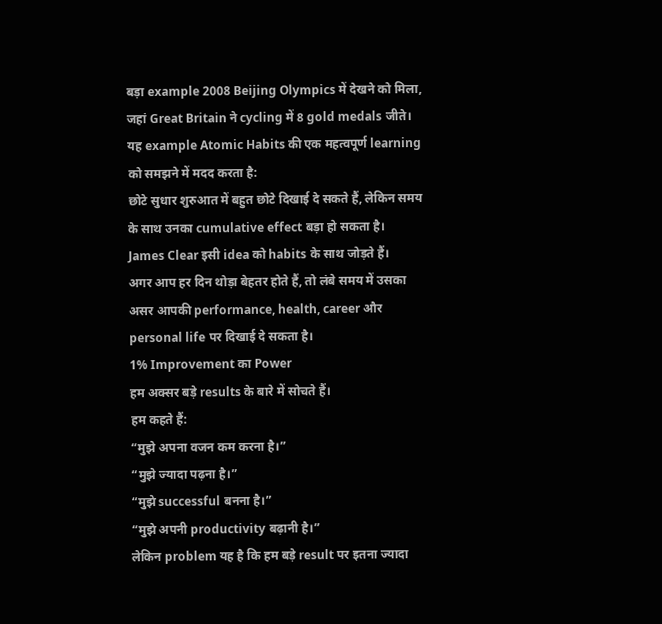बड़ा example 2008 Beijing Olympics में देखने को मिला, जहां Great Britain ने cycling में 8 gold medals जीते।
यह example Atomic Habits की एक महत्वपूर्ण learning को समझने में मदद करता है:
छोटे सुधार शुरुआत में बहुत छोटे दिखाई दे सकते हैं, लेकिन समय के साथ उनका cumulative effect बड़ा हो सकता है।
James Clear इसी idea को habits के साथ जोड़ते हैं।
अगर आप हर दिन थोड़ा बेहतर होते हैं, तो लंबे समय में उसका असर आपकी performance, health, career और personal life पर दिखाई दे सकता है।
1% Improvement का Power
हम अक्सर बड़े results के बारे में सोचते हैं।
हम कहते हैं:
“मुझे अपना वजन कम करना है।”
“मुझे ज्यादा पढ़ना है।”
“मुझे successful बनना है।”
“मुझे अपनी productivity बढ़ानी है।”
लेकिन problem यह है कि हम बड़े result पर इतना ज्यादा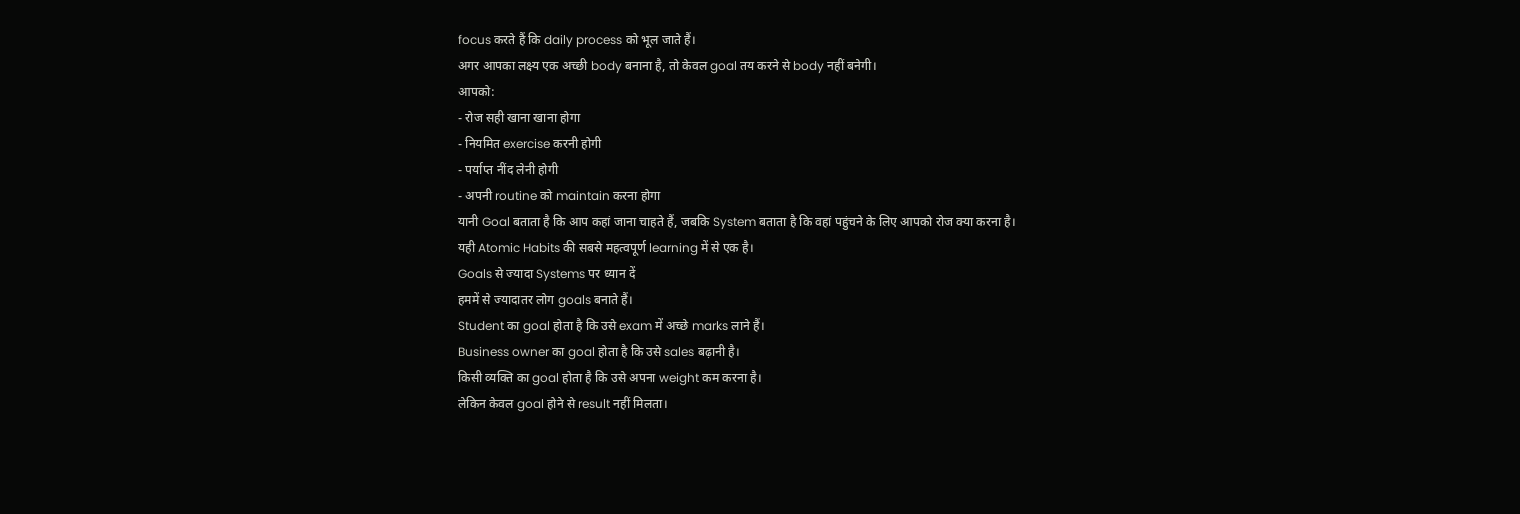focus करते हैं कि daily process को भूल जाते हैं।
अगर आपका लक्ष्य एक अच्छी body बनाना है, तो केवल goal तय करने से body नहीं बनेगी।
आपको:
- रोज सही खाना खाना होगा
- नियमित exercise करनी होगी
- पर्याप्त नींद लेनी होगी
- अपनी routine को maintain करना होगा
यानी Goal बताता है कि आप कहां जाना चाहते हैं, जबकि System बताता है कि वहां पहुंचने के लिए आपको रोज क्या करना है।
यही Atomic Habits की सबसे महत्वपूर्ण learning में से एक है।
Goals से ज्यादा Systems पर ध्यान दें
हममें से ज्यादातर लोग goals बनाते हैं।
Student का goal होता है कि उसे exam में अच्छे marks लाने हैं।
Business owner का goal होता है कि उसे sales बढ़ानी है।
किसी व्यक्ति का goal होता है कि उसे अपना weight कम करना है।
लेकिन केवल goal होने से result नहीं मिलता।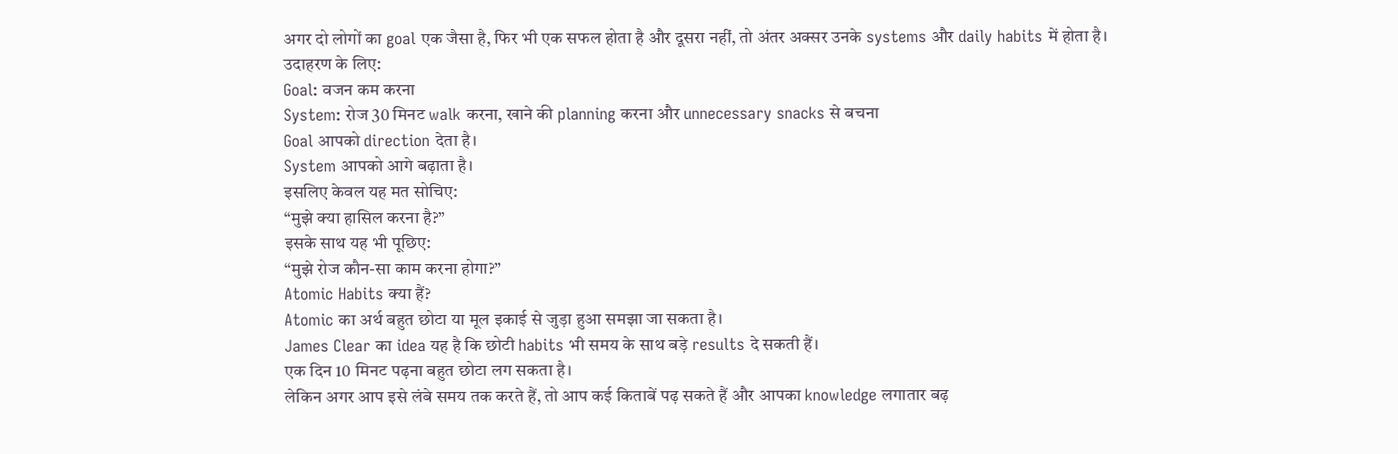अगर दो लोगों का goal एक जैसा है, फिर भी एक सफल होता है और दूसरा नहीं, तो अंतर अक्सर उनके systems और daily habits में होता है।
उदाहरण के लिए:
Goal: वजन कम करना
System: रोज 30 मिनट walk करना, खाने की planning करना और unnecessary snacks से बचना
Goal आपको direction देता है।
System आपको आगे बढ़ाता है।
इसलिए केवल यह मत सोचिए:
“मुझे क्या हासिल करना है?”
इसके साथ यह भी पूछिए:
“मुझे रोज कौन-सा काम करना होगा?”
Atomic Habits क्या हैं?
Atomic का अर्थ बहुत छोटा या मूल इकाई से जुड़ा हुआ समझा जा सकता है।
James Clear का idea यह है कि छोटी habits भी समय के साथ बड़े results दे सकती हैं।
एक दिन 10 मिनट पढ़ना बहुत छोटा लग सकता है।
लेकिन अगर आप इसे लंबे समय तक करते हैं, तो आप कई किताबें पढ़ सकते हैं और आपका knowledge लगातार बढ़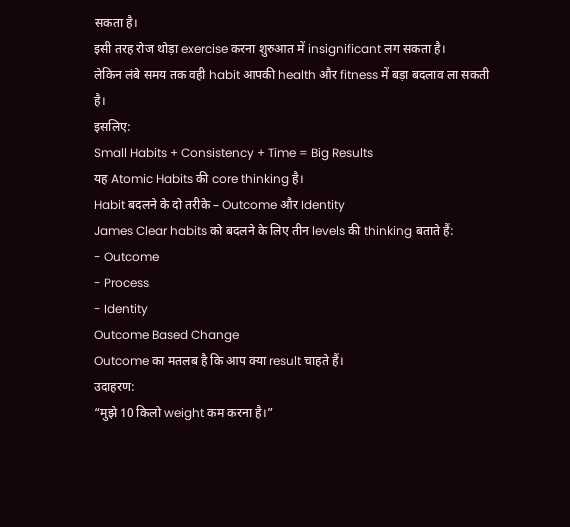सकता है।
इसी तरह रोज थोड़ा exercise करना शुरुआत में insignificant लग सकता है।
लेकिन लंबे समय तक वही habit आपकी health और fitness में बड़ा बदलाव ला सकती है।
इसलिए:
Small Habits + Consistency + Time = Big Results
यह Atomic Habits की core thinking है।
Habit बदलने के दो तरीके – Outcome और Identity
James Clear habits को बदलने के लिए तीन levels की thinking बताते हैं:
- Outcome
- Process
- Identity
Outcome Based Change
Outcome का मतलब है कि आप क्या result चाहते हैं।
उदाहरण:
“मुझे 10 किलो weight कम करना है।”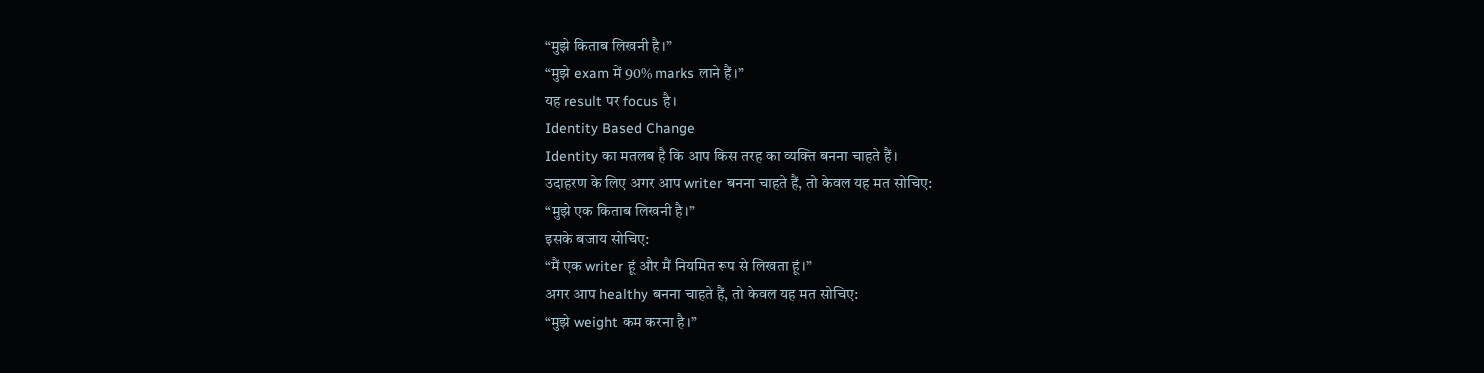“मुझे किताब लिखनी है।”
“मुझे exam में 90% marks लाने हैं।”
यह result पर focus है।
Identity Based Change
Identity का मतलब है कि आप किस तरह का व्यक्ति बनना चाहते हैं।
उदाहरण के लिए अगर आप writer बनना चाहते हैं, तो केवल यह मत सोचिए:
“मुझे एक किताब लिखनी है।”
इसके बजाय सोचिए:
“मैं एक writer हूं और मैं नियमित रूप से लिखता हूं।”
अगर आप healthy बनना चाहते हैं, तो केवल यह मत सोचिए:
“मुझे weight कम करना है।”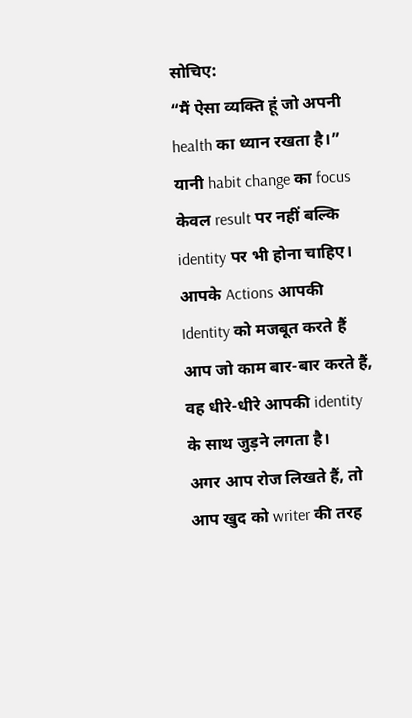सोचिए:
“मैं ऐसा व्यक्ति हूं जो अपनी health का ध्यान रखता है।”
यानी habit change का focus केवल result पर नहीं बल्कि identity पर भी होना चाहिए।
आपके Actions आपकी Identity को मजबूत करते हैं
आप जो काम बार-बार करते हैं, वह धीरे-धीरे आपकी identity के साथ जुड़ने लगता है।
अगर आप रोज लिखते हैं, तो आप खुद को writer की तरह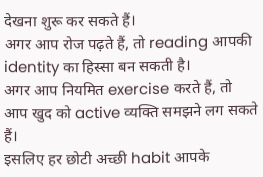देखना शुरू कर सकते हैं।
अगर आप रोज पढ़ते हैं, तो reading आपकी identity का हिस्सा बन सकती है।
अगर आप नियमित exercise करते हैं, तो आप खुद को active व्यक्ति समझने लग सकते हैं।
इसलिए हर छोटी अच्छी habit आपके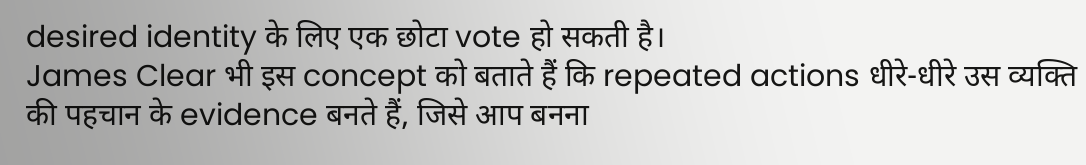desired identity के लिए एक छोटा vote हो सकती है।
James Clear भी इस concept को बताते हैं कि repeated actions धीरे-धीरे उस व्यक्ति की पहचान के evidence बनते हैं, जिसे आप बनना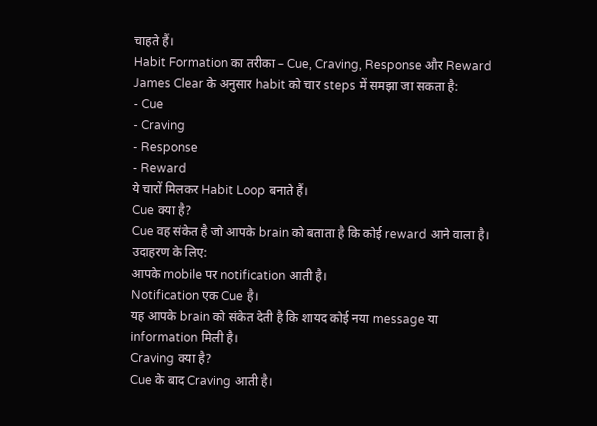चाहते हैं।
Habit Formation का तरीका – Cue, Craving, Response और Reward
James Clear के अनुसार habit को चार steps में समझा जा सकता है:
- Cue
- Craving
- Response
- Reward
ये चारों मिलकर Habit Loop बनाते हैं।
Cue क्या है?
Cue वह संकेत है जो आपके brain को बताता है कि कोई reward आने वाला है।
उदाहरण के लिए:
आपके mobile पर notification आती है।
Notification एक Cue है।
यह आपके brain को संकेत देती है कि शायद कोई नया message या information मिली है।
Craving क्या है?
Cue के बाद Craving आती है।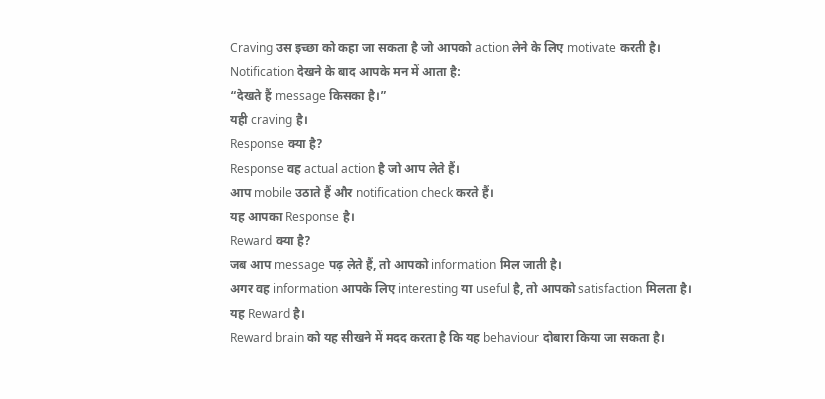Craving उस इच्छा को कहा जा सकता है जो आपको action लेने के लिए motivate करती है।
Notification देखने के बाद आपके मन में आता है:
“देखते हैं message किसका है।”
यही craving है।
Response क्या है?
Response वह actual action है जो आप लेते हैं।
आप mobile उठाते हैं और notification check करते हैं।
यह आपका Response है।
Reward क्या है?
जब आप message पढ़ लेते हैं, तो आपको information मिल जाती है।
अगर वह information आपके लिए interesting या useful है, तो आपको satisfaction मिलता है।
यह Reward है।
Reward brain को यह सीखने में मदद करता है कि यह behaviour दोबारा किया जा सकता है।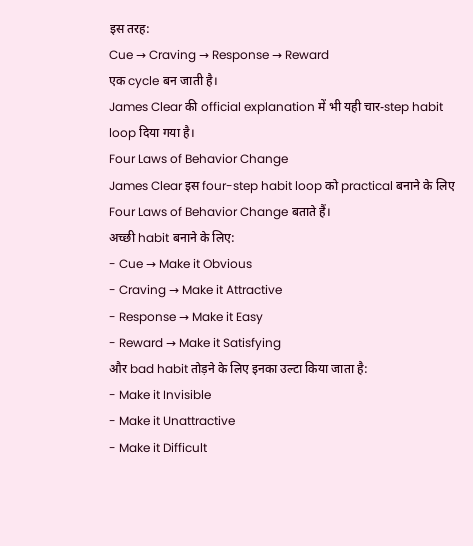इस तरह:
Cue → Craving → Response → Reward
एक cycle बन जाती है।
James Clear की official explanation में भी यही चार-step habit loop दिया गया है।
Four Laws of Behavior Change
James Clear इस four-step habit loop को practical बनाने के लिए Four Laws of Behavior Change बताते हैं।
अच्छी habit बनाने के लिए:
- Cue → Make it Obvious
- Craving → Make it Attractive
- Response → Make it Easy
- Reward → Make it Satisfying
और bad habit तोड़ने के लिए इनका उल्टा किया जाता है:
- Make it Invisible
- Make it Unattractive
- Make it Difficult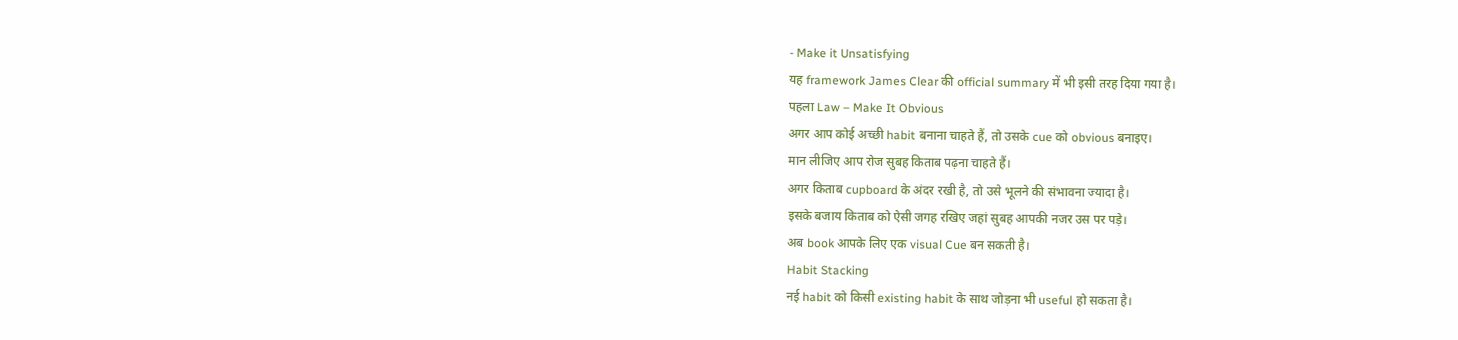- Make it Unsatisfying
यह framework James Clear की official summary में भी इसी तरह दिया गया है।
पहला Law – Make It Obvious
अगर आप कोई अच्छी habit बनाना चाहते हैं, तो उसके cue को obvious बनाइए।
मान लीजिए आप रोज सुबह किताब पढ़ना चाहते हैं।
अगर किताब cupboard के अंदर रखी है, तो उसे भूलने की संभावना ज्यादा है।
इसके बजाय किताब को ऐसी जगह रखिए जहां सुबह आपकी नजर उस पर पड़े।
अब book आपके लिए एक visual Cue बन सकती है।
Habit Stacking
नई habit को किसी existing habit के साथ जोड़ना भी useful हो सकता है।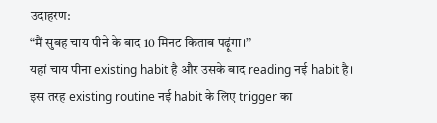उदाहरण:
“मैं सुबह चाय पीने के बाद 10 मिनट किताब पढ़ूंगा।”
यहां चाय पीना existing habit है और उसके बाद reading नई habit है।
इस तरह existing routine नई habit के लिए trigger का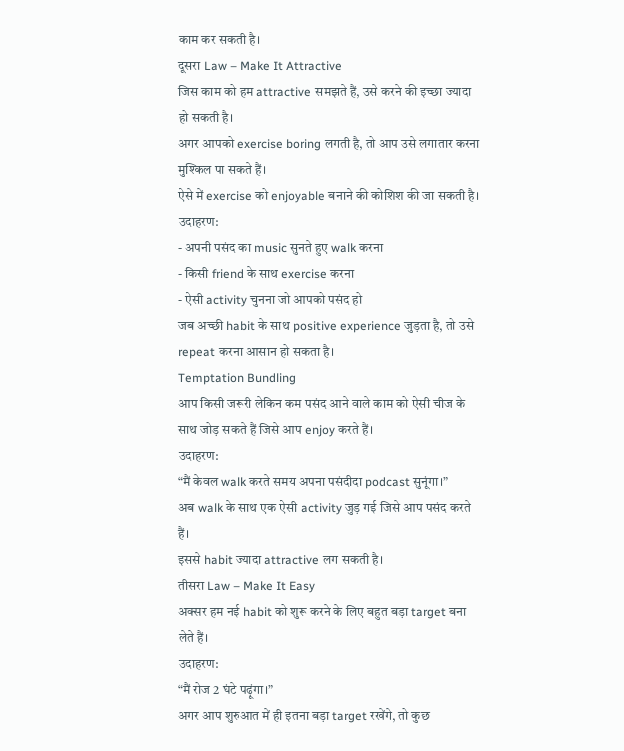काम कर सकती है।
दूसरा Law – Make It Attractive
जिस काम को हम attractive समझते हैं, उसे करने की इच्छा ज्यादा हो सकती है।
अगर आपको exercise boring लगती है, तो आप उसे लगातार करना मुश्किल पा सकते हैं।
ऐसे में exercise को enjoyable बनाने की कोशिश की जा सकती है।
उदाहरण:
- अपनी पसंद का music सुनते हुए walk करना
- किसी friend के साथ exercise करना
- ऐसी activity चुनना जो आपको पसंद हो
जब अच्छी habit के साथ positive experience जुड़ता है, तो उसे repeat करना आसान हो सकता है।
Temptation Bundling
आप किसी जरूरी लेकिन कम पसंद आने वाले काम को ऐसी चीज के साथ जोड़ सकते हैं जिसे आप enjoy करते हैं।
उदाहरण:
“मैं केवल walk करते समय अपना पसंदीदा podcast सुनूंगा।”
अब walk के साथ एक ऐसी activity जुड़ गई जिसे आप पसंद करते हैं।
इससे habit ज्यादा attractive लग सकती है।
तीसरा Law – Make It Easy
अक्सर हम नई habit को शुरू करने के लिए बहुत बड़ा target बना लेते हैं।
उदाहरण:
“मैं रोज 2 घंटे पढ़ूंगा।”
अगर आप शुरुआत में ही इतना बड़ा target रखेंगे, तो कुछ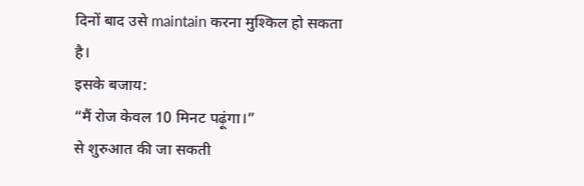दिनों बाद उसे maintain करना मुश्किल हो सकता है।
इसके बजाय:
“मैं रोज केवल 10 मिनट पढ़ूंगा।”
से शुरुआत की जा सकती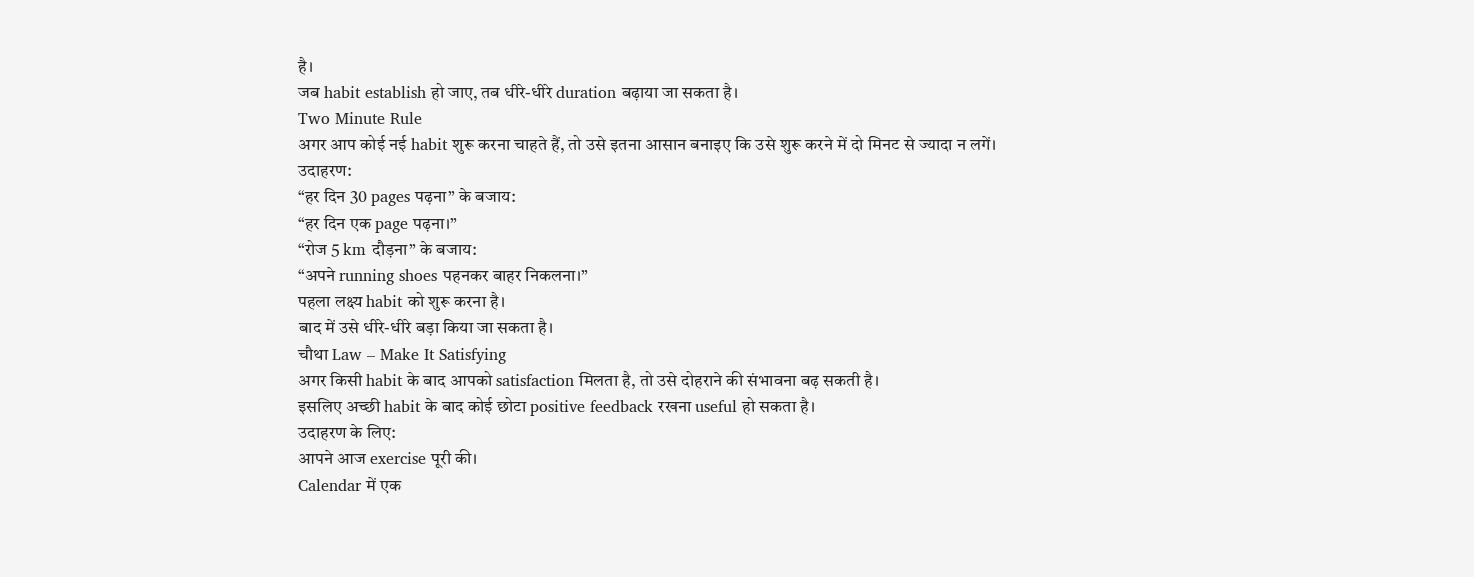है।
जब habit establish हो जाए, तब धीरे-धीरे duration बढ़ाया जा सकता है।
Two Minute Rule
अगर आप कोई नई habit शुरू करना चाहते हैं, तो उसे इतना आसान बनाइए कि उसे शुरू करने में दो मिनट से ज्यादा न लगें।
उदाहरण:
“हर दिन 30 pages पढ़ना” के बजाय:
“हर दिन एक page पढ़ना।”
“रोज 5 km दौड़ना” के बजाय:
“अपने running shoes पहनकर बाहर निकलना।”
पहला लक्ष्य habit को शुरू करना है।
बाद में उसे धीरे-धीरे बड़ा किया जा सकता है।
चौथा Law – Make It Satisfying
अगर किसी habit के बाद आपको satisfaction मिलता है, तो उसे दोहराने की संभावना बढ़ सकती है।
इसलिए अच्छी habit के बाद कोई छोटा positive feedback रखना useful हो सकता है।
उदाहरण के लिए:
आपने आज exercise पूरी की।
Calendar में एक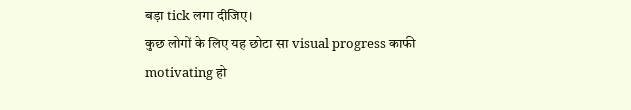बड़ा tick लगा दीजिए।
कुछ लोगों के लिए यह छोटा सा visual progress काफी motivating हो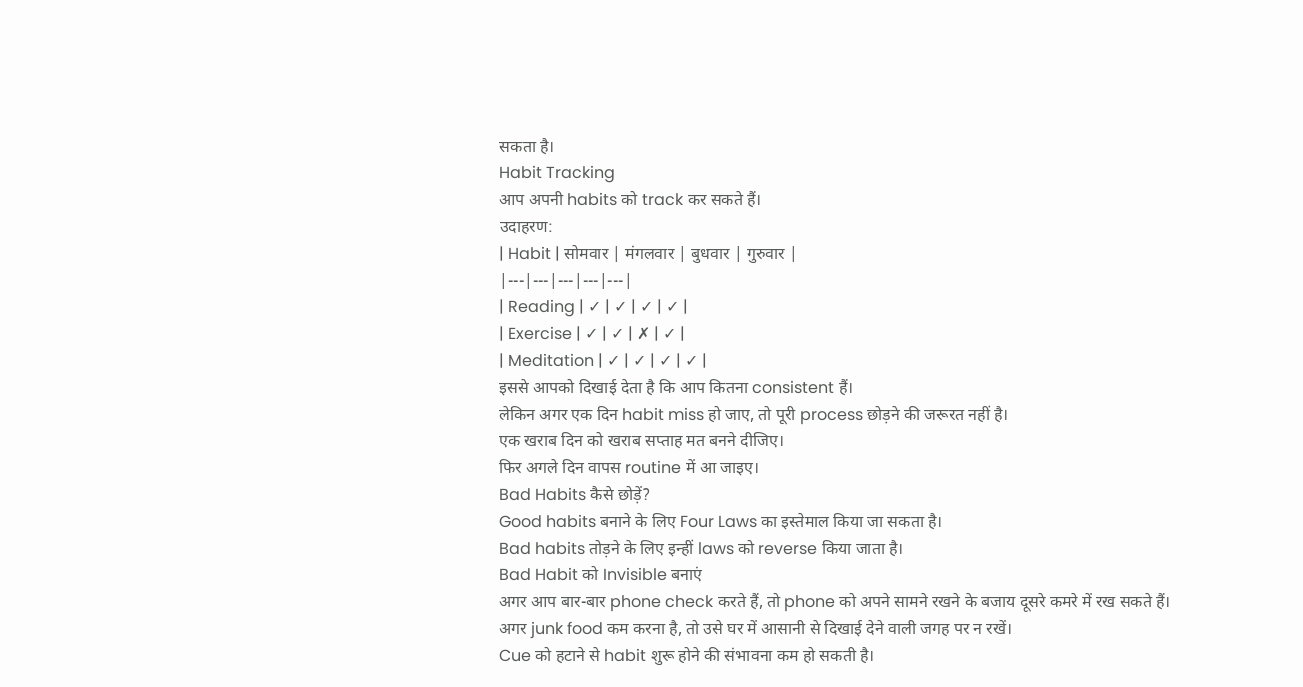सकता है।
Habit Tracking
आप अपनी habits को track कर सकते हैं।
उदाहरण:
| Habit | सोमवार | मंगलवार | बुधवार | गुरुवार |
|---|---|---|---|---|
| Reading | ✓ | ✓ | ✓ | ✓ |
| Exercise | ✓ | ✓ | ✗ | ✓ |
| Meditation | ✓ | ✓ | ✓ | ✓ |
इससे आपको दिखाई देता है कि आप कितना consistent हैं।
लेकिन अगर एक दिन habit miss हो जाए, तो पूरी process छोड़ने की जरूरत नहीं है।
एक खराब दिन को खराब सप्ताह मत बनने दीजिए।
फिर अगले दिन वापस routine में आ जाइए।
Bad Habits कैसे छोड़ें?
Good habits बनाने के लिए Four Laws का इस्तेमाल किया जा सकता है।
Bad habits तोड़ने के लिए इन्हीं laws को reverse किया जाता है।
Bad Habit को Invisible बनाएं
अगर आप बार-बार phone check करते हैं, तो phone को अपने सामने रखने के बजाय दूसरे कमरे में रख सकते हैं।
अगर junk food कम करना है, तो उसे घर में आसानी से दिखाई देने वाली जगह पर न रखें।
Cue को हटाने से habit शुरू होने की संभावना कम हो सकती है।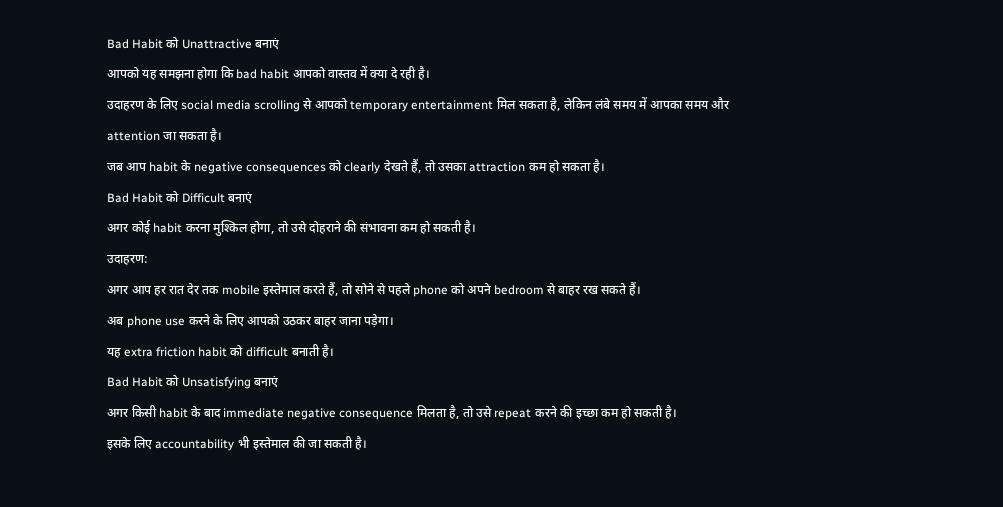Bad Habit को Unattractive बनाएं
आपको यह समझना होगा कि bad habit आपको वास्तव में क्या दे रही है।
उदाहरण के लिए social media scrolling से आपको temporary entertainment मिल सकता है, लेकिन लंबे समय में आपका समय और attention जा सकता है।
जब आप habit के negative consequences को clearly देखते हैं, तो उसका attraction कम हो सकता है।
Bad Habit को Difficult बनाएं
अगर कोई habit करना मुश्किल होगा, तो उसे दोहराने की संभावना कम हो सकती है।
उदाहरण:
अगर आप हर रात देर तक mobile इस्तेमाल करते हैं, तो सोने से पहले phone को अपने bedroom से बाहर रख सकते हैं।
अब phone use करने के लिए आपको उठकर बाहर जाना पड़ेगा।
यह extra friction habit को difficult बनाती है।
Bad Habit को Unsatisfying बनाएं
अगर किसी habit के बाद immediate negative consequence मिलता है, तो उसे repeat करने की इच्छा कम हो सकती है।
इसके लिए accountability भी इस्तेमाल की जा सकती है।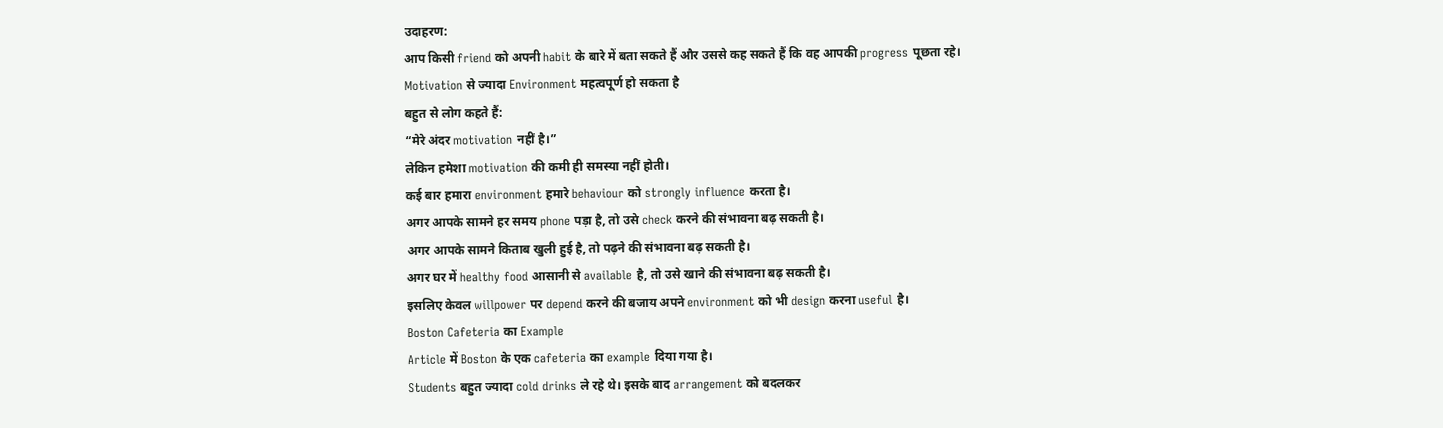उदाहरण:
आप किसी friend को अपनी habit के बारे में बता सकते हैं और उससे कह सकते हैं कि वह आपकी progress पूछता रहे।
Motivation से ज्यादा Environment महत्वपूर्ण हो सकता है
बहुत से लोग कहते हैं:
“मेरे अंदर motivation नहीं है।”
लेकिन हमेशा motivation की कमी ही समस्या नहीं होती।
कई बार हमारा environment हमारे behaviour को strongly influence करता है।
अगर आपके सामने हर समय phone पड़ा है, तो उसे check करने की संभावना बढ़ सकती है।
अगर आपके सामने किताब खुली हुई है, तो पढ़ने की संभावना बढ़ सकती है।
अगर घर में healthy food आसानी से available है, तो उसे खाने की संभावना बढ़ सकती है।
इसलिए केवल willpower पर depend करने की बजाय अपने environment को भी design करना useful है।
Boston Cafeteria का Example
Article में Boston के एक cafeteria का example दिया गया है।
Students बहुत ज्यादा cold drinks ले रहे थे। इसके बाद arrangement को बदलकर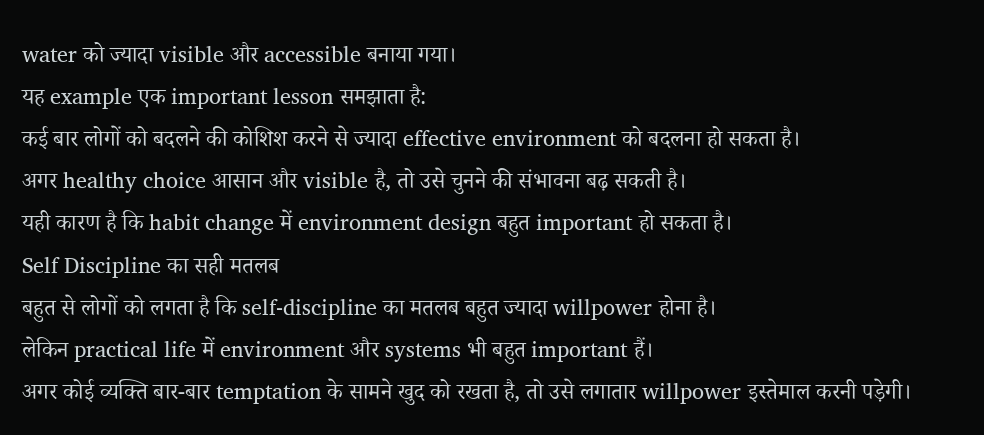water को ज्यादा visible और accessible बनाया गया।
यह example एक important lesson समझाता है:
कई बार लोगों को बदलने की कोशिश करने से ज्यादा effective environment को बदलना हो सकता है।
अगर healthy choice आसान और visible है, तो उसे चुनने की संभावना बढ़ सकती है।
यही कारण है कि habit change में environment design बहुत important हो सकता है।
Self Discipline का सही मतलब
बहुत से लोगों को लगता है कि self-discipline का मतलब बहुत ज्यादा willpower होना है।
लेकिन practical life में environment और systems भी बहुत important हैं।
अगर कोई व्यक्ति बार-बार temptation के सामने खुद को रखता है, तो उसे लगातार willpower इस्तेमाल करनी पड़ेगी।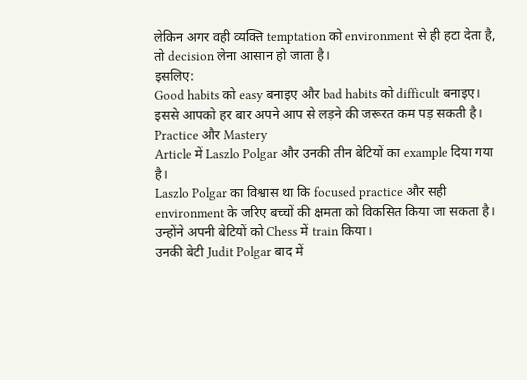लेकिन अगर वही व्यक्ति temptation को environment से ही हटा देता है, तो decision लेना आसान हो जाता है।
इसलिए:
Good habits को easy बनाइए और bad habits को difficult बनाइए।
इससे आपको हर बार अपने आप से लड़ने की जरूरत कम पड़ सकती है।
Practice और Mastery
Article में Laszlo Polgar और उनकी तीन बेटियों का example दिया गया है।
Laszlo Polgar का विश्वास था कि focused practice और सही environment के जरिए बच्चों की क्षमता को विकसित किया जा सकता है।
उन्होंने अपनी बेटियों को Chess में train किया।
उनकी बेटी Judit Polgar बाद में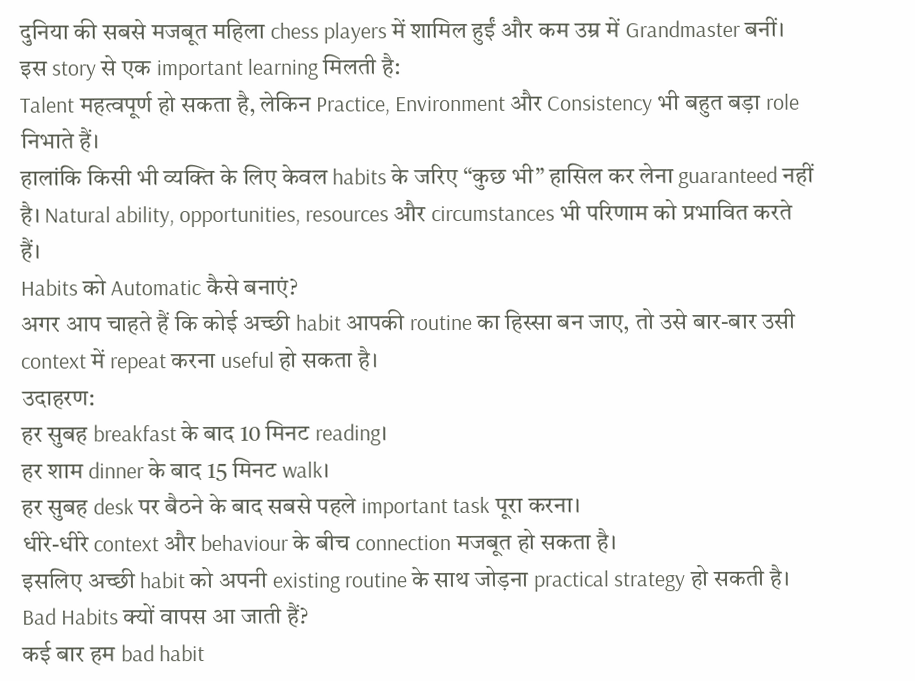दुनिया की सबसे मजबूत महिला chess players में शामिल हुईं और कम उम्र में Grandmaster बनीं।
इस story से एक important learning मिलती है:
Talent महत्वपूर्ण हो सकता है, लेकिन Practice, Environment और Consistency भी बहुत बड़ा role निभाते हैं।
हालांकि किसी भी व्यक्ति के लिए केवल habits के जरिए “कुछ भी” हासिल कर लेना guaranteed नहीं है। Natural ability, opportunities, resources और circumstances भी परिणाम को प्रभावित करते हैं।
Habits को Automatic कैसे बनाएं?
अगर आप चाहते हैं कि कोई अच्छी habit आपकी routine का हिस्सा बन जाए, तो उसे बार-बार उसी context में repeat करना useful हो सकता है।
उदाहरण:
हर सुबह breakfast के बाद 10 मिनट reading।
हर शाम dinner के बाद 15 मिनट walk।
हर सुबह desk पर बैठने के बाद सबसे पहले important task पूरा करना।
धीरे-धीरे context और behaviour के बीच connection मजबूत हो सकता है।
इसलिए अच्छी habit को अपनी existing routine के साथ जोड़ना practical strategy हो सकती है।
Bad Habits क्यों वापस आ जाती हैं?
कई बार हम bad habit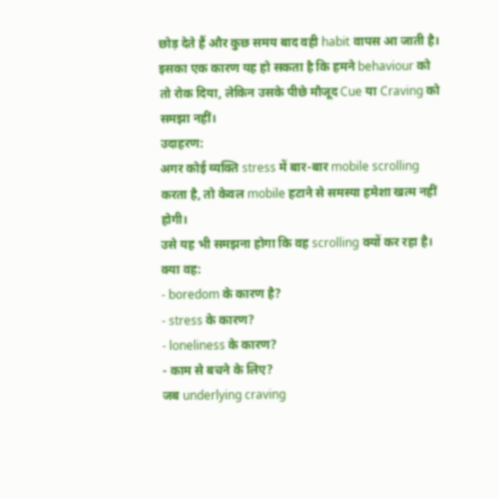छोड़ देते हैं और कुछ समय बाद वही habit वापस आ जाती है।
इसका एक कारण यह हो सकता है कि हमने behaviour को तो रोक दिया, लेकिन उसके पीछे मौजूद Cue या Craving को समझा नहीं।
उदाहरण:
अगर कोई व्यक्ति stress में बार-बार mobile scrolling करता है, तो केवल mobile हटाने से समस्या हमेशा खत्म नहीं होगी।
उसे यह भी समझना होगा कि वह scrolling क्यों कर रहा है।
क्या वह:
- boredom के कारण है?
- stress के कारण?
- loneliness के कारण?
- काम से बचने के लिए?
जब underlying craving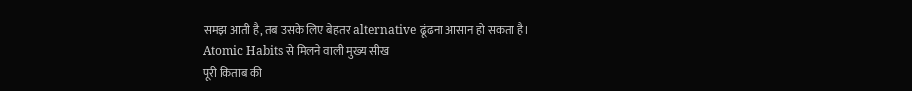समझ आती है, तब उसके लिए बेहतर alternative ढूंढना आसान हो सकता है।
Atomic Habits से मिलने वाली मुख्य सीख
पूरी किताब की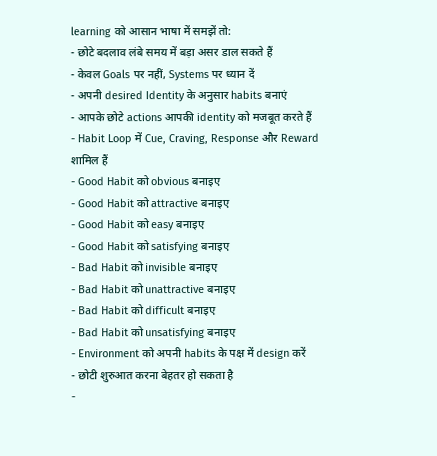learning को आसान भाषा में समझें तो:
- छोटे बदलाव लंबे समय में बड़ा असर डाल सकते हैं
- केवल Goals पर नहीं, Systems पर ध्यान दें
- अपनी desired Identity के अनुसार habits बनाएं
- आपके छोटे actions आपकी identity को मजबूत करते हैं
- Habit Loop में Cue, Craving, Response और Reward शामिल हैं
- Good Habit को obvious बनाइए
- Good Habit को attractive बनाइए
- Good Habit को easy बनाइए
- Good Habit को satisfying बनाइए
- Bad Habit को invisible बनाइए
- Bad Habit को unattractive बनाइए
- Bad Habit को difficult बनाइए
- Bad Habit को unsatisfying बनाइए
- Environment को अपनी habits के पक्ष में design करें
- छोटी शुरुआत करना बेहतर हो सकता है
-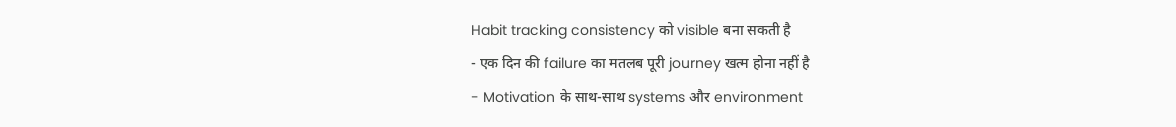Habit tracking consistency को visible बना सकती है
- एक दिन की failure का मतलब पूरी journey खत्म होना नहीं है
- Motivation के साथ-साथ systems और environment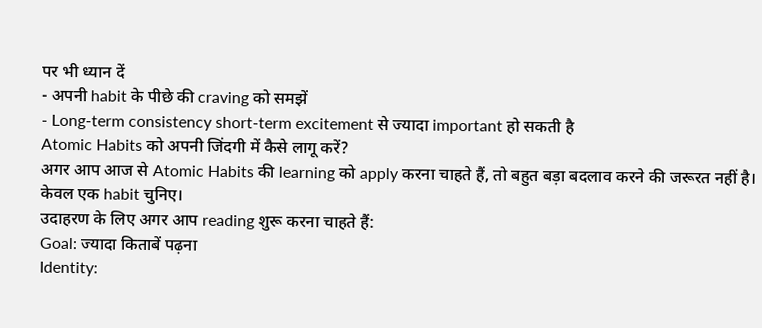पर भी ध्यान दें
- अपनी habit के पीछे की craving को समझें
- Long-term consistency short-term excitement से ज्यादा important हो सकती है
Atomic Habits को अपनी जिंदगी में कैसे लागू करें?
अगर आप आज से Atomic Habits की learning को apply करना चाहते हैं, तो बहुत बड़ा बदलाव करने की जरूरत नहीं है।
केवल एक habit चुनिए।
उदाहरण के लिए अगर आप reading शुरू करना चाहते हैं:
Goal: ज्यादा किताबें पढ़ना
Identity: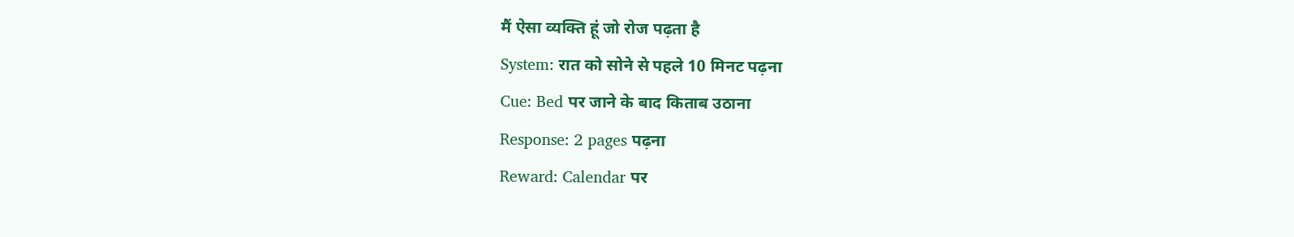मैं ऐसा व्यक्ति हूं जो रोज पढ़ता है
System: रात को सोने से पहले 10 मिनट पढ़ना
Cue: Bed पर जाने के बाद किताब उठाना
Response: 2 pages पढ़ना
Reward: Calendar पर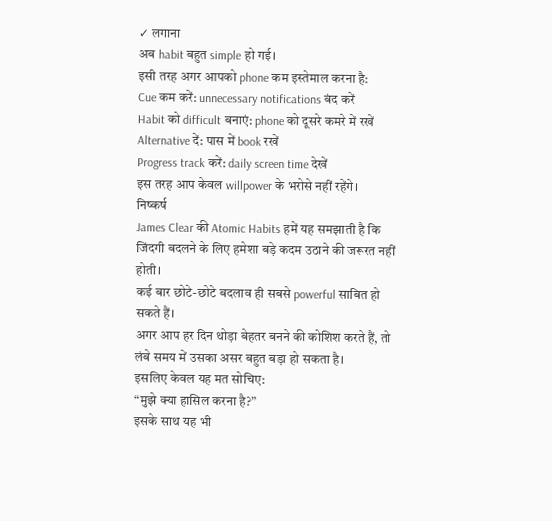✓ लगाना
अब habit बहुत simple हो गई।
इसी तरह अगर आपको phone कम इस्तेमाल करना है:
Cue कम करें: unnecessary notifications बंद करें
Habit को difficult बनाएं: phone को दूसरे कमरे में रखें
Alternative दें: पास में book रखें
Progress track करें: daily screen time देखें
इस तरह आप केवल willpower के भरोसे नहीं रहेंगे।
निष्कर्ष
James Clear की Atomic Habits हमें यह समझाती है कि जिंदगी बदलने के लिए हमेशा बड़े कदम उठाने की जरूरत नहीं होती।
कई बार छोटे-छोटे बदलाव ही सबसे powerful साबित हो सकते हैं।
अगर आप हर दिन थोड़ा बेहतर बनने की कोशिश करते हैं, तो लंबे समय में उसका असर बहुत बड़ा हो सकता है।
इसलिए केवल यह मत सोचिए:
“मुझे क्या हासिल करना है?”
इसके साथ यह भी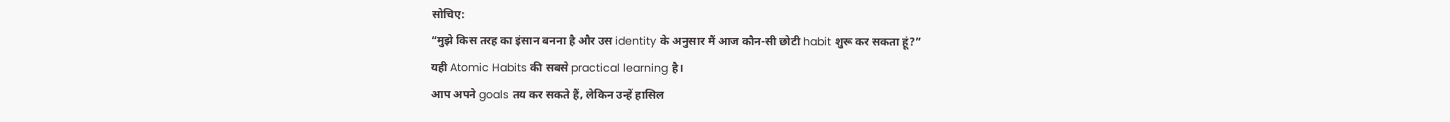सोचिए:
“मुझे किस तरह का इंसान बनना है और उस identity के अनुसार मैं आज कौन-सी छोटी habit शुरू कर सकता हूं?”
यही Atomic Habits की सबसे practical learning है।
आप अपने goals तय कर सकते हैं, लेकिन उन्हें हासिल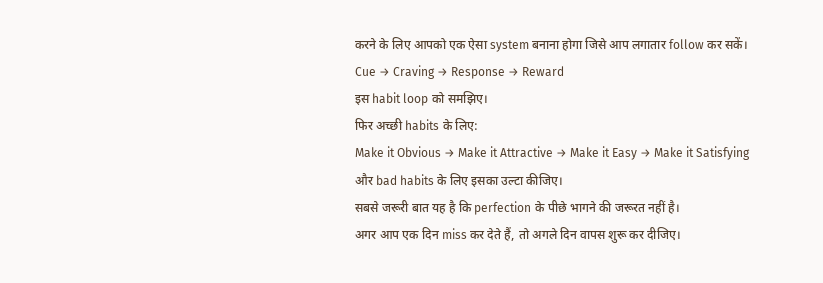करने के लिए आपको एक ऐसा system बनाना होगा जिसे आप लगातार follow कर सकें।
Cue → Craving → Response → Reward
इस habit loop को समझिए।
फिर अच्छी habits के लिए:
Make it Obvious → Make it Attractive → Make it Easy → Make it Satisfying
और bad habits के लिए इसका उल्टा कीजिए।
सबसे जरूरी बात यह है कि perfection के पीछे भागने की जरूरत नहीं है।
अगर आप एक दिन miss कर देते हैं, तो अगले दिन वापस शुरू कर दीजिए।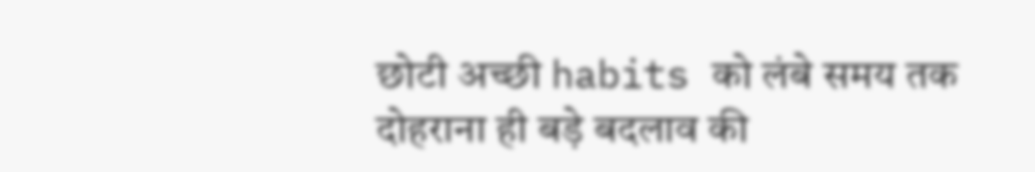छोटी अच्छी habits को लंबे समय तक दोहराना ही बड़े बदलाव की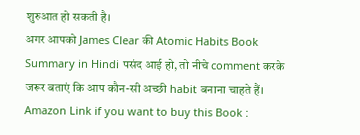शुरुआत हो सकती है।
अगर आपको James Clear की Atomic Habits Book Summary in Hindi पसंद आई हो, तो नीचे comment करके जरूर बताएं कि आप कौन-सी अच्छी habit बनाना चाहते हैं।
Amazon Link if you want to buy this Book :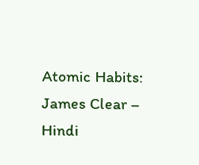Atomic Habits: James Clear – Hindi